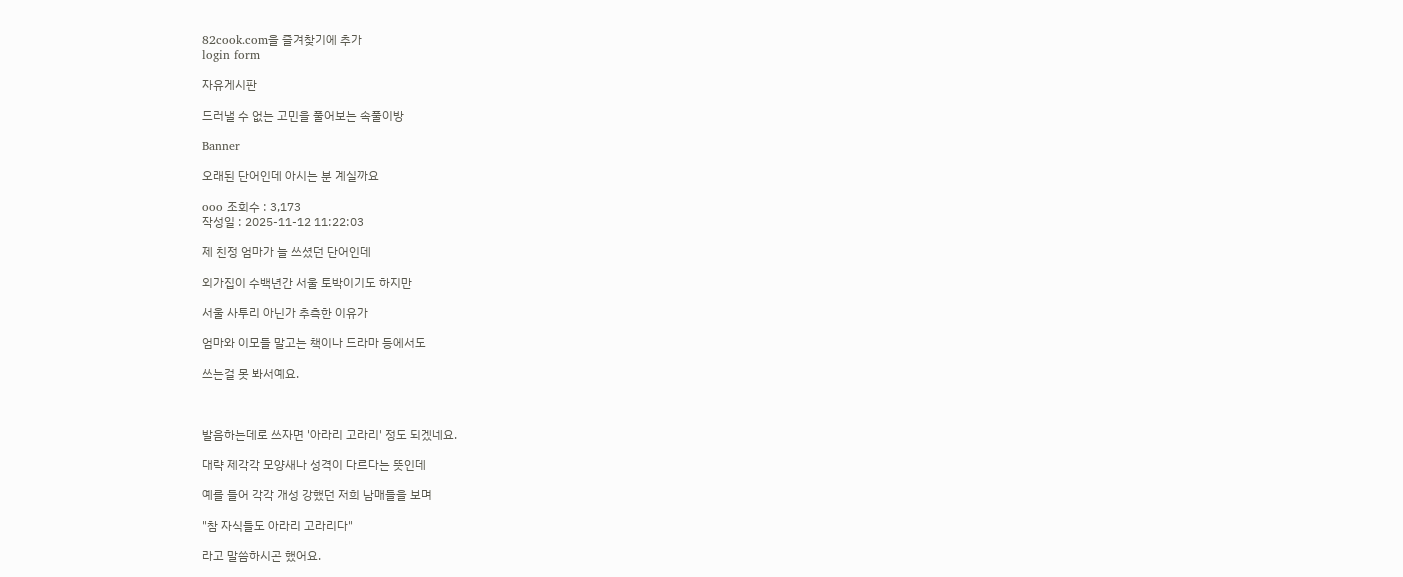82cook.com을 즐겨찾기에 추가
login form

자유게시판

드러낼 수 없는 고민을 풀어보는 속풀이방

Banner

오래된 단어인데 아시는 분 계실까요

ooo 조회수 : 3,173
작성일 : 2025-11-12 11:22:03

제 친정 엄마가 늘 쓰셨던 단어인데

외가집이 수백년간 서울 토박이기도 하지만

서울 사투리 아닌가 추측한 이유가

엄마와 이모들 말고는 책이나 드라마 등에서도

쓰는걸 못 봐서예요.



발음하는데로 쓰자면 '아라리 고라리' 정도 되겠네요.

대략 제각각 모양새나 성격이 다르다는 뜻인데

예를 들어 각각 개성 강했던 저희 남매들을 보며

"참 자식들도 아라리 고라리다"

라고 말씀하시곤 했어요.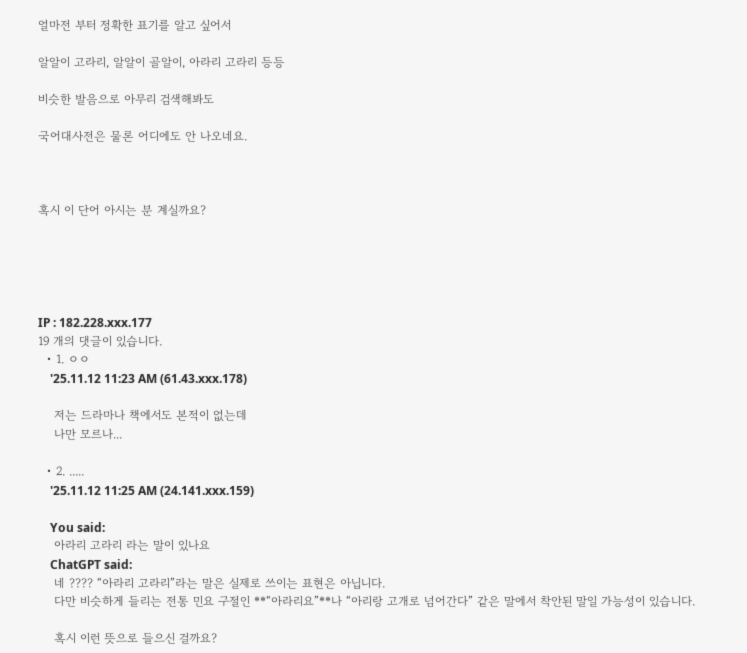얼마전 부터 정확한 표기를 알고 싶어서

알알이 고라리, 알알이 골알이, 아라리 고라리 등등

비슷한 발음으로 아무리 검색해봐도

국어대사전은 물론 어디에도 안 나오네요.



혹시 이 단어 아시는 분 계실까요?





IP : 182.228.xxx.177
19 개의 댓글이 있습니다.
  • 1. ㅇㅇ
    '25.11.12 11:23 AM (61.43.xxx.178)

    저는 드라마나 책에서도 본적이 없는데
    나만 모르나...

  • 2. .....
    '25.11.12 11:25 AM (24.141.xxx.159)

    You said:
    아라리 고라리 라는 말이 있나요
    ChatGPT said:
    네 ???? “아라리 고라리”라는 말은 실제로 쓰이는 표현은 아닙니다.
    다만 비슷하게 들리는 전통 민요 구절인 **“아라리요”**나 “아리랑 고개로 넘어간다” 같은 말에서 착안된 말일 가능성이 있습니다.

    혹시 이런 뜻으로 들으신 걸까요?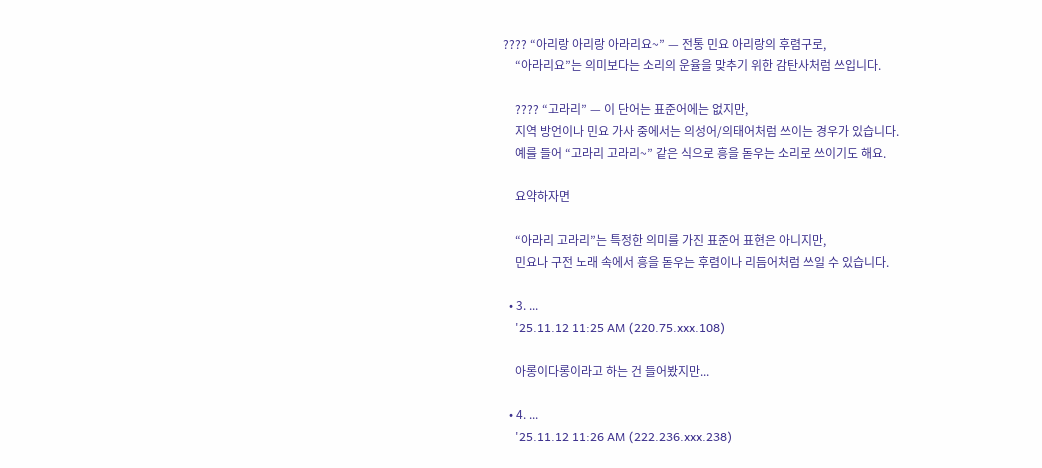???? “아리랑 아리랑 아라리요~” — 전통 민요 아리랑의 후렴구로,
    “아라리요”는 의미보다는 소리의 운율을 맞추기 위한 감탄사처럼 쓰입니다.

    ???? “고라리” — 이 단어는 표준어에는 없지만,
    지역 방언이나 민요 가사 중에서는 의성어/의태어처럼 쓰이는 경우가 있습니다.
    예를 들어 “고라리 고라리~” 같은 식으로 흥을 돋우는 소리로 쓰이기도 해요.

    요약하자면

    “아라리 고라리”는 특정한 의미를 가진 표준어 표현은 아니지만,
    민요나 구전 노래 속에서 흥을 돋우는 후렴이나 리듬어처럼 쓰일 수 있습니다.

  • 3. ...
    '25.11.12 11:25 AM (220.75.xxx.108)

    아롱이다롱이라고 하는 건 들어봤지만...

  • 4. ...
    '25.11.12 11:26 AM (222.236.xxx.238)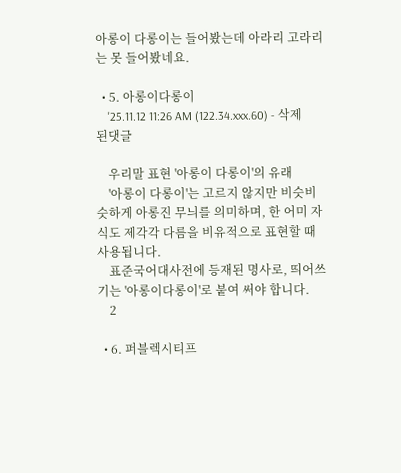아롱이 다롱이는 들어봤는데 아라리 고라리는 못 들어봤네요.

  • 5. 아롱이다롱이
    '25.11.12 11:26 AM (122.34.xxx.60) - 삭제된댓글

    우리말 표현 '아롱이 다롱이'의 유래
    '아롱이 다롱이'는 고르지 않지만 비슷비슷하게 아롱진 무늬를 의미하며, 한 어미 자식도 제각각 다름을 비유적으로 표현할 때 사용됩니다.
    표준국어대사전에 등재된 명사로, 띄어쓰기는 '아롱이다롱이'로 붙여 써야 합니다.
    2

  • 6. 퍼블렉시티프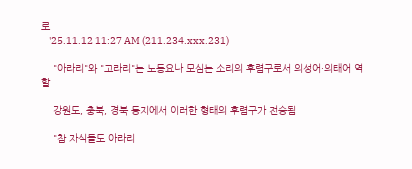로
    '25.11.12 11:27 AM (211.234.xxx.231)

    "아라리"와 "고라리"는 노동요나 모심는 소리의 후렴구로서 의성어·의태어 역할

    강원도, 충북, 경북 등지에서 이러한 형태의 후렴구가 전승됨

    "참 자식들도 아라리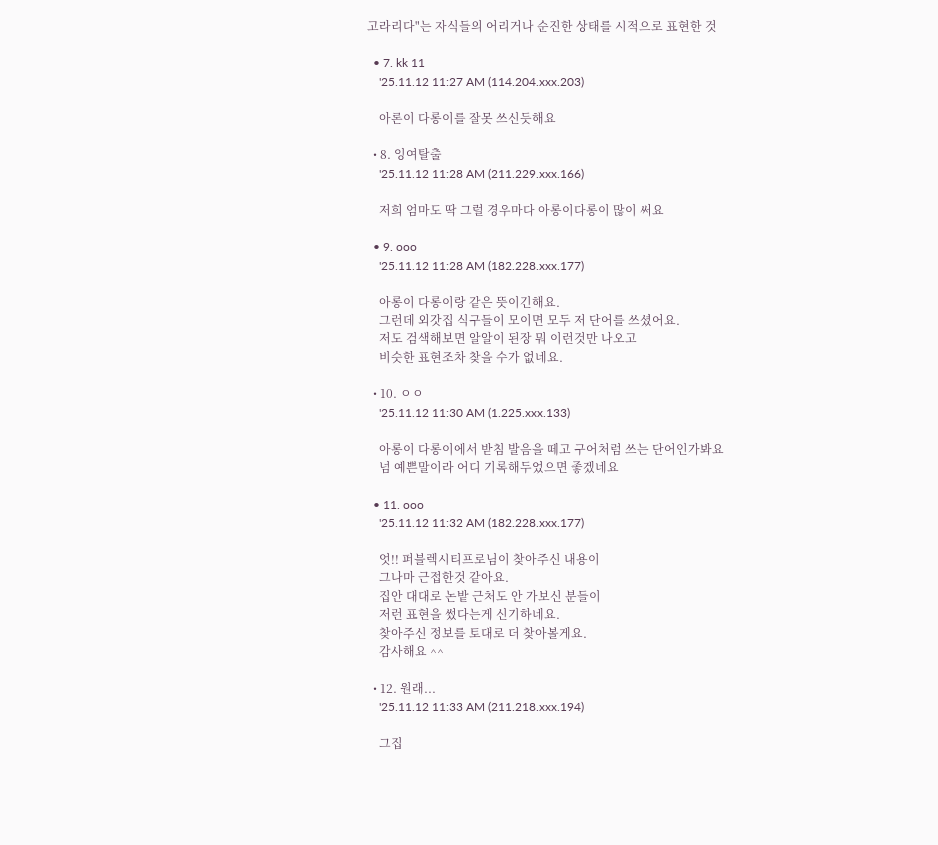고라리다"는 자식들의 어리거나 순진한 상태를 시적으로 표현한 것

  • 7. kk 11
    '25.11.12 11:27 AM (114.204.xxx.203)

    아론이 다롱이를 잘못 쓰신듯해요

  • 8. 잉여탈출
    '25.11.12 11:28 AM (211.229.xxx.166)

    저희 엄마도 딱 그럴 경우마다 아롱이다롱이 많이 써요

  • 9. ooo
    '25.11.12 11:28 AM (182.228.xxx.177)

    아롱이 다롱이랑 같은 뜻이긴해요.
    그런데 외갓집 식구들이 모이면 모두 저 단어를 쓰셨어요.
    저도 검색해보면 알알이 된장 뭐 이런것만 나오고
    비슷한 표현조차 찾을 수가 없네요.

  • 10. ㅇㅇ
    '25.11.12 11:30 AM (1.225.xxx.133)

    아롱이 다롱이에서 받침 발음을 떼고 구어처럼 쓰는 단어인가봐요
    넘 예쁜말이라 어디 기록해두었으면 좋겠네요

  • 11. ooo
    '25.11.12 11:32 AM (182.228.xxx.177)

    엇!! 퍼블렉시티프로님이 찾아주신 내용이
    그나마 근접한것 같아요.
    집안 대대로 논밭 근처도 안 가보신 분들이
    저런 표현을 썼다는게 신기하네요.
    찾아주신 정보를 토대로 더 찾아볼게요.
    감사해요 ^^

  • 12. 원래...
    '25.11.12 11:33 AM (211.218.xxx.194)

    그집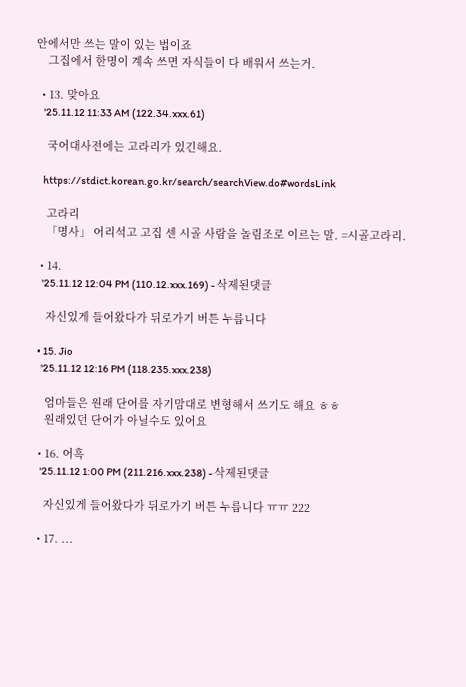안에서만 쓰는 말이 있는 법이죠
    그집에서 한명이 계속 쓰면 자식들이 다 배워서 쓰는거.

  • 13. 맞아요
    '25.11.12 11:33 AM (122.34.xxx.61)

    국어대사전에는 고라리가 있긴해요.

    https://stdict.korean.go.kr/search/searchView.do#wordsLink

    고라리
    「명사」 어리석고 고집 센 시골 사람을 놀림조로 이르는 말. =시골고라리.

  • 14.
    '25.11.12 12:04 PM (110.12.xxx.169) - 삭제된댓글

    자신있게 들어왔다가 뒤로가기 버튼 누릅니다

  • 15. Jio
    '25.11.12 12:16 PM (118.235.xxx.238)

    엄마들은 원래 단어를 자기맘대로 변형해서 쓰기도 해요 ㅎㅎ
    원래있던 단어가 아닐수도 있어요

  • 16. 어흑
    '25.11.12 1:00 PM (211.216.xxx.238) - 삭제된댓글

    자신있게 들어왔다가 뒤로가기 버튼 누릅니다 ㅠㅠ 222

  • 17. ...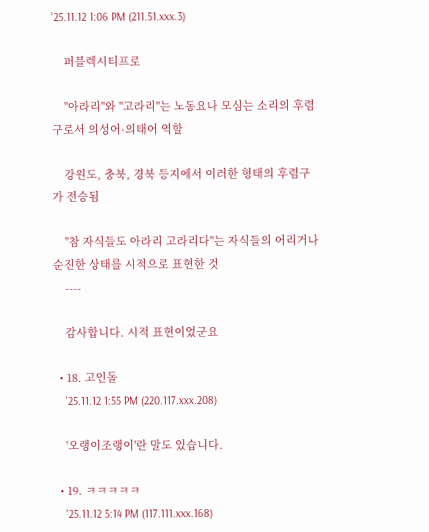'25.11.12 1:06 PM (211.51.xxx.3)

    퍼블렉시티프로

    "아라리"와 "고라리"는 노동요나 모심는 소리의 후렴구로서 의성어·의태어 역할

    강원도, 충북, 경북 등지에서 이러한 형태의 후렴구가 전승됨

    "참 자식들도 아라리 고라리다"는 자식들의 어리거나 순진한 상태를 시적으로 표현한 것
    ----

    감사합니다. 시적 표현이었군요

  • 18. 고인돌
    '25.11.12 1:55 PM (220.117.xxx.208)

    '오랭이조랭이'란 말도 있습니다.

  • 19. ㅋㅋㅋㅋㅋ
    '25.11.12 5:14 PM (117.111.xxx.168)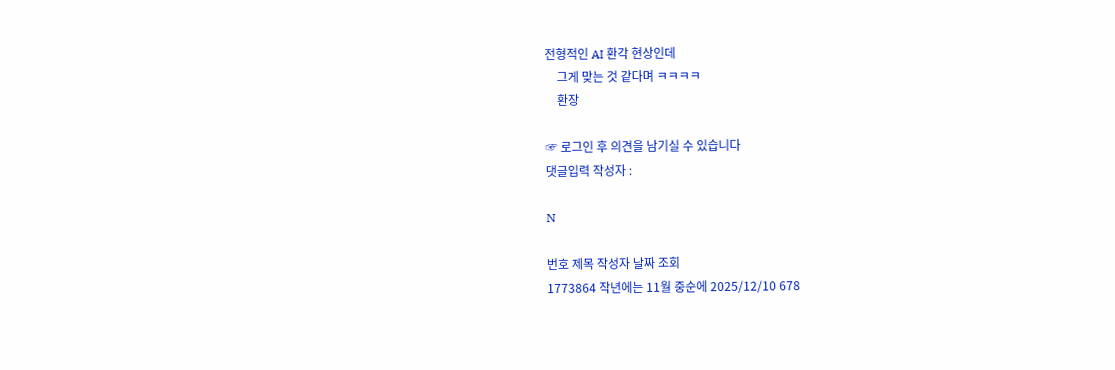전형적인 AI 환각 현상인데
    그게 맞는 것 같다며 ㅋㅋㅋㅋ
    환장

☞ 로그인 후 의견을 남기실 수 있습니다
댓글입력 작성자 :

N

번호 제목 작성자 날짜 조회
1773864 작년에는 11월 중순에 2025/12/10 678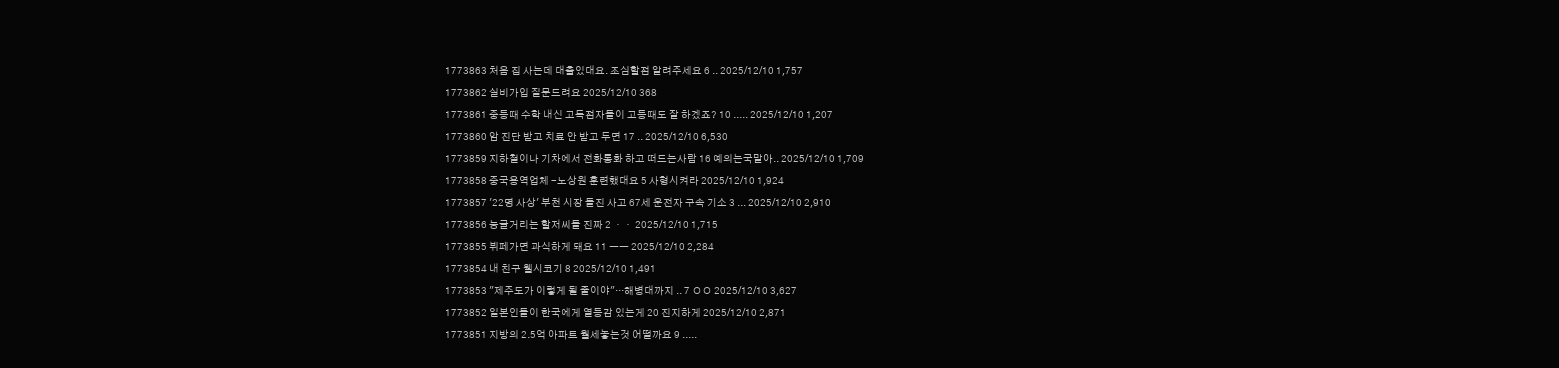1773863 처음 집 사는데 대출있대요. 조심할점 알려주세요 6 .. 2025/12/10 1,757
1773862 실비가입 질문드려요 2025/12/10 368
1773861 중등때 수학 내신 고득점자들이 고등때도 잘 하겠죠? 10 ..... 2025/12/10 1,207
1773860 암 진단 받고 치료 안 받고 두면 17 .. 2025/12/10 6,530
1773859 지하철이나 기차에서 전화통화 하고 떠드는사람 16 예의는국말아.. 2025/12/10 1,709
1773858 중국용역업체 -노상원 훈련했대요 5 사형시켜라 2025/12/10 1,924
1773857 '22명 사상' 부천 시장 돌진 사고 67세 운전자 구속 기소 3 ... 2025/12/10 2,910
1773856 능글거리는 할저씨들 진짜 2 ㆍㆍ 2025/12/10 1,715
1773855 뷔페가면 과식하게 돼요 11 ㅡㅡ 2025/12/10 2,284
1773854 내 친구 웰시코기 8 2025/12/10 1,491
1773853 "제주도가 이렇게 될 줄이야"···해병대까지 .. 7 ㅇㅇ 2025/12/10 3,627
1773852 일본인들이 한국에게 열등감 있는게 20 진지하게 2025/12/10 2,871
1773851 지방의 2.5억 아파트 월세놓는것 어떨까요 9 .....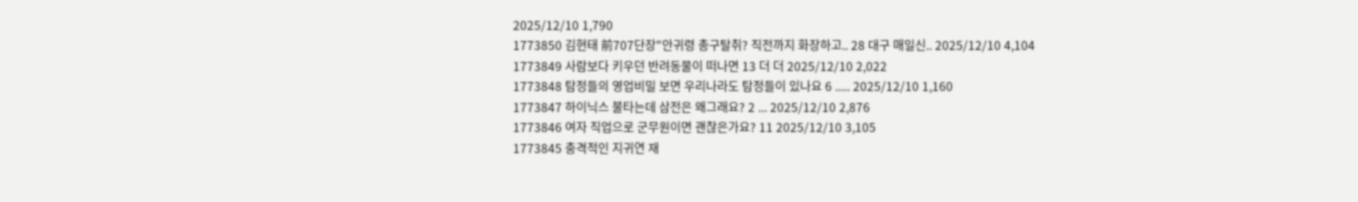2025/12/10 1,790
1773850 김현태 前707단장"안귀령 총구탈취? 직전까지 화장하고.. 28 대구 매일신.. 2025/12/10 4,104
1773849 사람보다 키우던 반려동물이 떠나면 13 더 더 2025/12/10 2,022
1773848 탐정들의 영업비밀 보면 우리나라도 탐정들이 있나요 6 ..... 2025/12/10 1,160
1773847 하이닉스 불타는데 삼전은 왜그래요? 2 ... 2025/12/10 2,876
1773846 여자 직업으로 군무원이면 괜찮은가요? 11 2025/12/10 3,105
1773845 충격적인 지귀연 재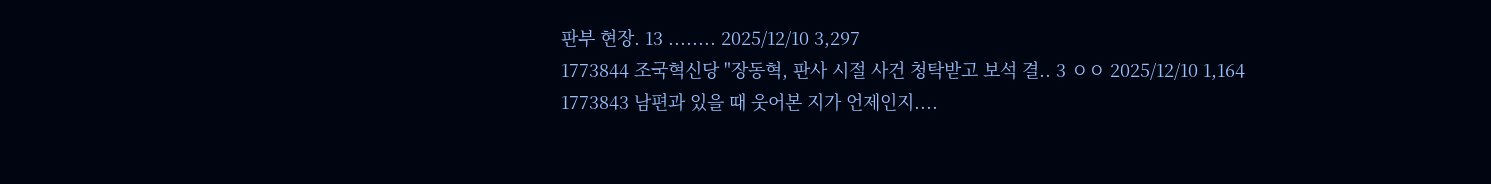판부 현장. 13 ........ 2025/12/10 3,297
1773844 조국혁신당 "장동혁, 판사 시절 사건 청탁받고 보석 결.. 3 ㅇㅇ 2025/12/10 1,164
1773843 남편과 있을 때 웃어본 지가 언제인지....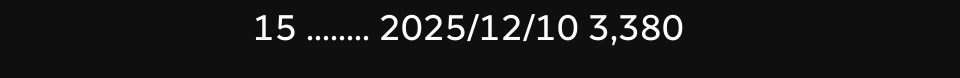15 ........ 2025/12/10 3,380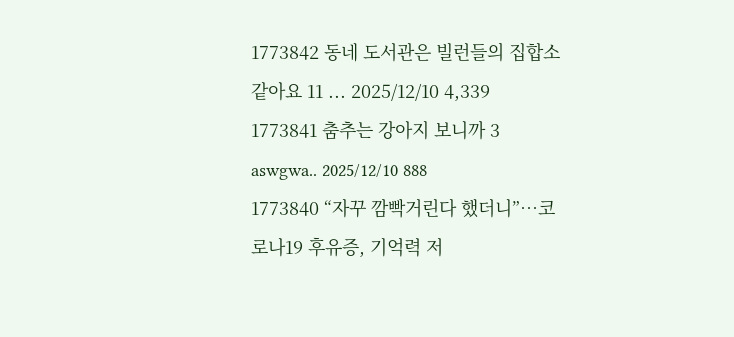1773842 동네 도서관은 빌런들의 집합소 같아요 11 ... 2025/12/10 4,339
1773841 춤추는 강아지 보니까 3 aswgwa.. 2025/12/10 888
1773840 “자꾸 깜빡거린다 했더니”…코로나19 후유증, 기억력 저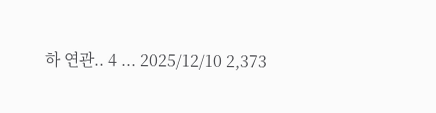하 연관.. 4 ... 2025/12/10 2,373